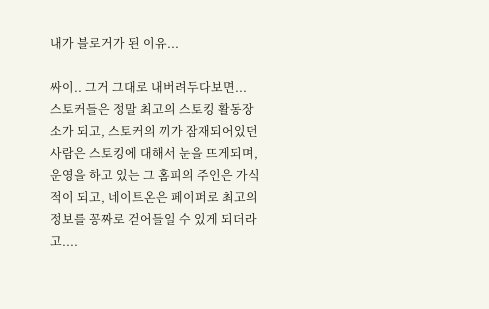내가 블로거가 된 이유...

싸이.. 그거 그대로 내버려두다보면... 스토커들은 정말 최고의 스토킹 활동장소가 되고, 스토커의 끼가 잠재되어있던 사람은 스토킹에 대해서 눈을 뜨게되며, 운영을 하고 있는 그 홈피의 주인은 가식적이 되고, 네이트온은 페이퍼로 최고의 정보를 꽁짜로 걷어들일 수 있게 되더라고....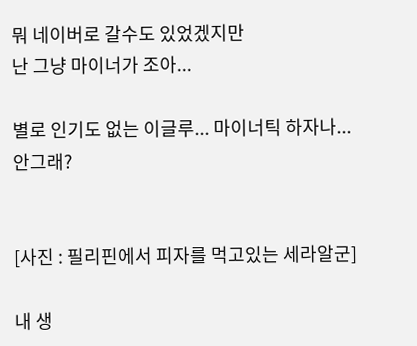뭐 네이버로 갈수도 있었겠지만
난 그냥 마이너가 조아...

별로 인기도 없는 이글루... 마이너틱 하자나...안그래?


[사진 : 필리핀에서 피자를 먹고있는 세라알군]

내 생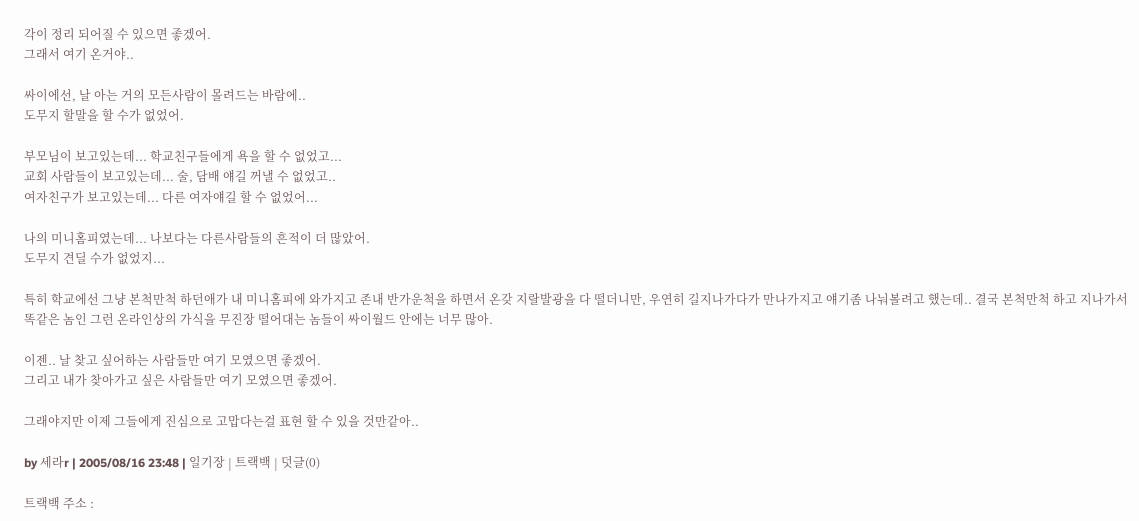각이 정리 되어질 수 있으면 좋겠어.
그래서 여기 온거야..

싸이에선, 날 아는 거의 모든사람이 몰려드는 바람에..
도무지 할말을 할 수가 없었어.

부모님이 보고있는데... 학교친구들에게 욕을 할 수 없었고...
교회 사람들이 보고있는데... 술, 담배 얘길 꺼낼 수 없었고..
여자친구가 보고있는데... 다른 여자얘길 할 수 없었어...

나의 미니홈피였는데... 나보다는 다른사람들의 흔적이 더 많았어.
도무지 견딜 수가 없었지...

특히 학교에선 그냥 본척만척 하던애가 내 미니홈피에 와가지고 존내 반가운척을 하면서 온갖 지랄발광을 다 떨더니만, 우연히 길지나가다가 만나가지고 얘기좀 나눠볼려고 했는데.. 결국 본척만척 하고 지나가서 똑같은 놈인 그런 온라인상의 가식을 무진장 떨어대는 놈들이 싸이월드 안에는 너무 많아.

이젠.. 날 찾고 싶어하는 사람들만 여기 모였으면 좋겠어.
그리고 내가 찾아가고 싶은 사람들만 여기 모였으면 좋겠어.

그래야지만 이제 그들에게 진심으로 고맙다는걸 표현 할 수 있을 것만같아..

by 세라r | 2005/08/16 23:48 | 일기장 | 트랙백 | 덧글(0)

트랙백 주소 :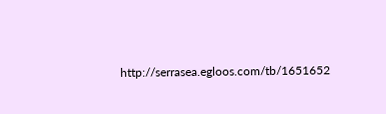http://serrasea.egloos.com/tb/1651652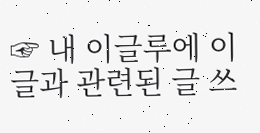☞ 내 이글루에 이 글과 관련된 글 쓰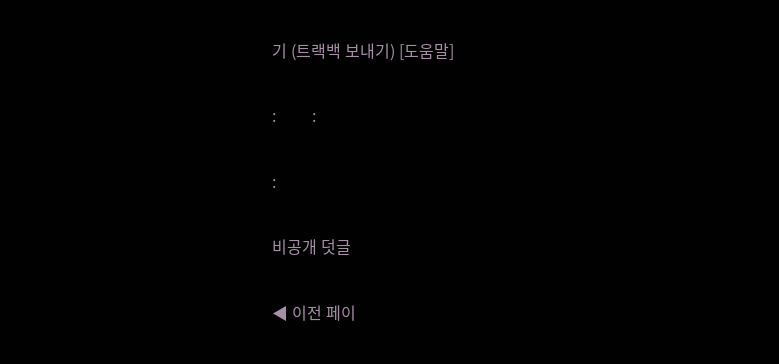기 (트랙백 보내기) [도움말]

:         :

:

비공개 덧글

◀ 이전 페이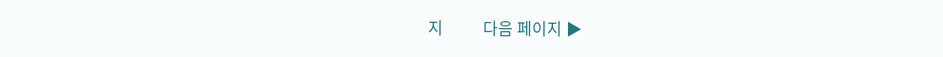지          다음 페이지 ▶